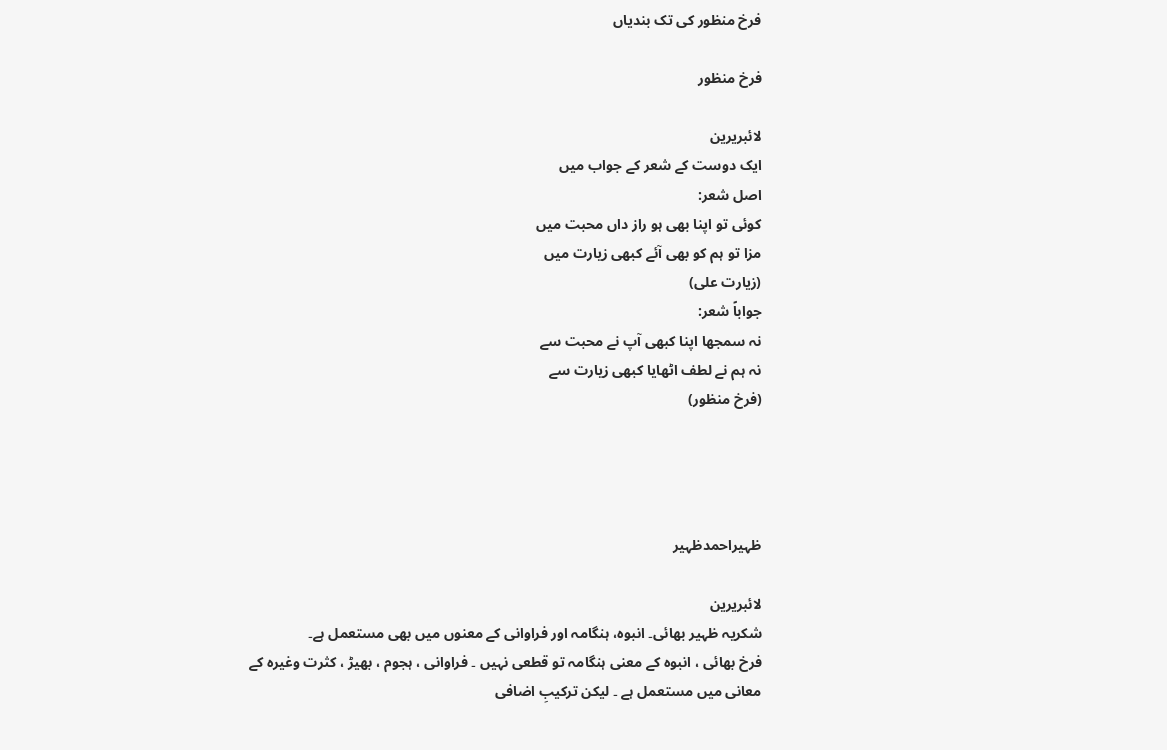فرخ منظور کی تک بندیاں

فرخ منظور

لائبریرین
ایک دوست کے شعر کے جواب میں
اصل شعر:
کوئی تو اپنا بھی ہو راز داں محبت میں
مزا تو ہم کو بھی آئے کبھی زیارت میں
(زیارت علی)
جواباً شعر:
نہ سمجھا اپنا کبھی آپ نے محبت سے
نہ ہم نے لطف اٹھایا کبھی زیارت سے
(فرخ منظور)




ظہیراحمدظہیر

لائبریرین
شکریہ ظہیر بھائی۔ انبوہ، ہنگامہ اور فراوانی کے معنوں میں بھی مستعمل ہے۔
فرخ بھائی ، انبوہ کے معنی ہنگامہ تو قطعی نہیں ۔ فراوانی ، ہجوم ، بھیڑ ، کثرت وغیرہ کے معانی میں مستعمل ہے ۔ لیکن ترکیبِ اضافی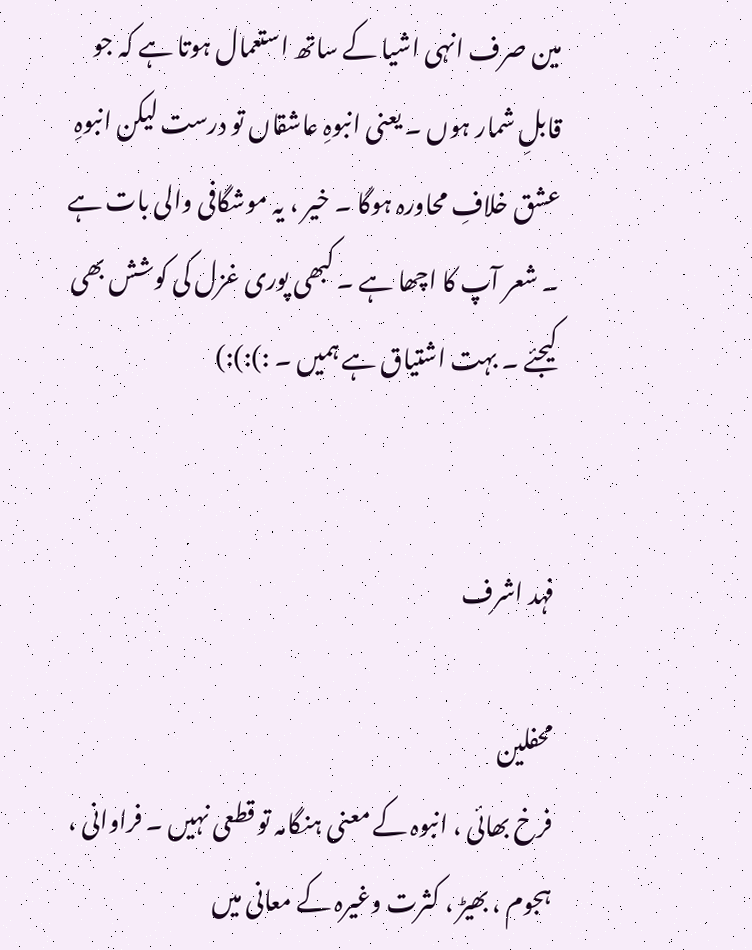مین صرف انہی اشیا کے ساتھ استعمال ہوتا ہے کہ جو قابلِ شمار ہوں ۔ یعنی انبوہِ عاشقاں تو درست لیکن انبوہِ عشق خلافِ محاورہ ہوگا ۔ خیر ، یہ موشگافی والی بات ہے ۔ شعر آپ کا اچھا ہے ۔ کبھی پوری غزل کی کوشش بھی کیجئے ۔ بہت اشتیاق ہے ہمیں ۔ :):):)


فہد اشرف

محفلین
فرخ بھائی ، انبوہ کے معنی ہنگامہ تو قطعی نہیں ۔ فراوانی ، ہجوم ، بھیڑ ، کثرت وغیرہ کے معانی میں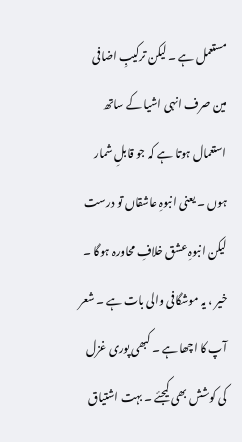مستعمل ہے ۔ لیکن ترکیبِ اضافی مین صرف انہی اشیا کے ساتھ استعمال ہوتا ہے کہ جو قابلِ شمار ہوں ۔ یعنی انبوہِ عاشقاں تو درست لیکن انبوہِ عشق خلافِ محاورہ ہوگا ۔ خیر ، یہ موشگافی والی بات ہے ۔ شعر آپ کا اچھا ہے ۔ کبھی پوری غزل کی کوشش بھی کیجئے ۔ بہت اشتیاق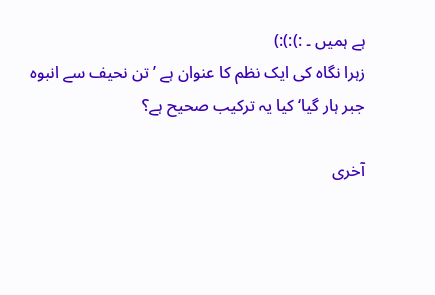ہے ہمیں ۔ :):):)
زہرا نگاہ کی ایک نظم کا عنوان ہے ’تن نحیف سے انبوہ جبر ہار گیا‘ کیا یہ ترکیب صحیح ہے؟

آخری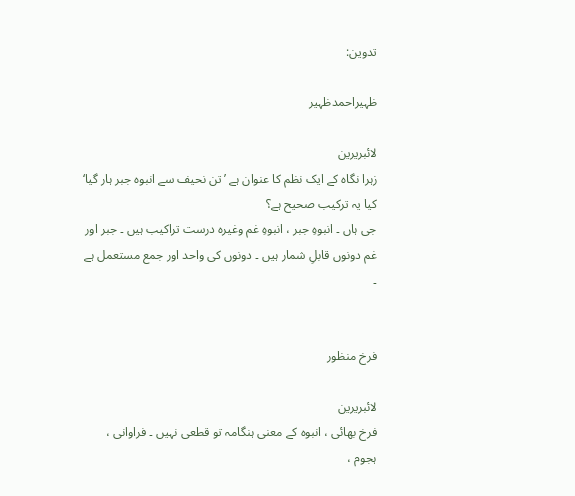تدوین:

ظہیراحمدظہیر

لائبریرین
زہرا نگاہ کے ایک نظم کا عنوان ہے ’تن نحیف سے انبوہ جبر ہار گیا‘ کیا یہ ترکیب صحیح ہے؟
جی ہاں ۔ انبوہِ جبر ، انبوہِ غم وغیرہ درست تراکیب ہیں ۔ جبر اور غم دونوں قابلِ شمار ہیں ۔ دونوں کی واحد اور جمع مستعمل ہے ۔


فرخ منظور

لائبریرین
فرخ بھائی ، انبوہ کے معنی ہنگامہ تو قطعی نہیں ۔ فراوانی ، ہجوم ،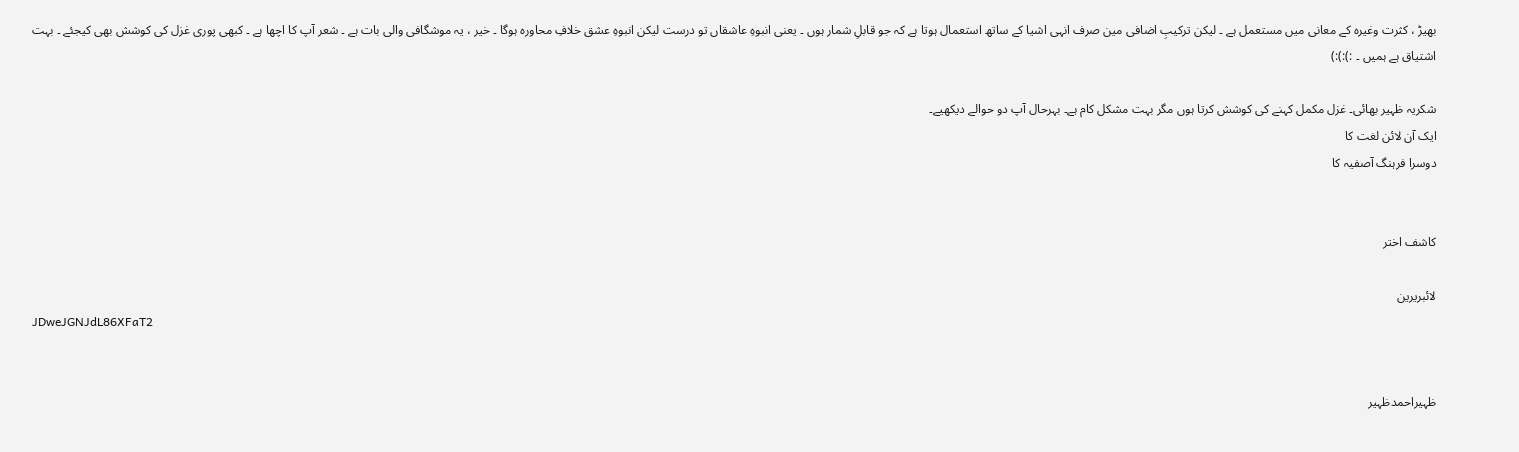بھیڑ ، کثرت وغیرہ کے معانی میں مستعمل ہے ۔ لیکن ترکیبِ اضافی مین صرف انہی اشیا کے ساتھ استعمال ہوتا ہے کہ جو قابلِ شمار ہوں ۔ یعنی انبوہِ عاشقاں تو درست لیکن انبوہِ عشق خلافِ محاورہ ہوگا ۔ خیر ، یہ موشگافی والی بات ہے ۔ شعر آپ کا اچھا ہے ۔ کبھی پوری غزل کی کوشش بھی کیجئے ۔ بہت اشتیاق ہے ہمیں ۔ :):):)

شکریہ ظہیر بھائی۔ غزل مکمل کہنے کی کوشش کرتا ہوں مگر بہت مشکل کام ہے۔ بہرحال آپ دو حوالے دیکھیے۔
ایک آن لائن لغت کا
دوسرا فرہنگ آصفیہ کا


کاشف اختر

لائبریرین
JDweJGNJdL86XFaT2


ظہیراحمدظہیر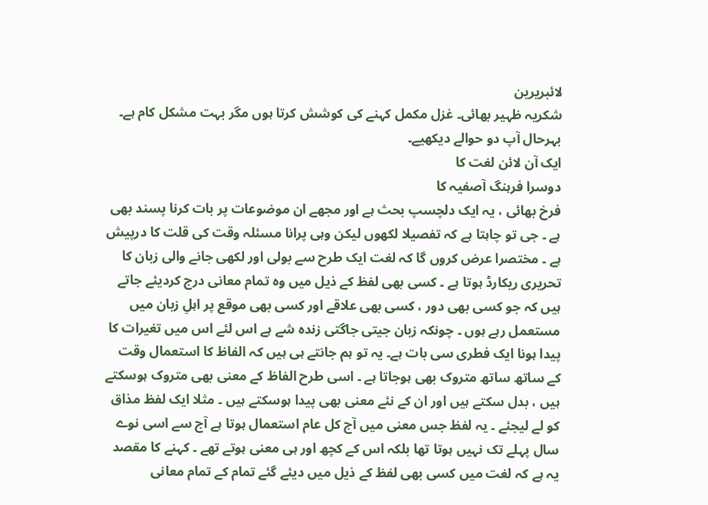لائبریرین
شکریہ ظہیر بھائی۔ غزل مکمل کہنے کی کوشش کرتا ہوں مگر بہت مشکل کام ہے۔ بہرحال آپ دو حوالے دیکھیے۔
ایک آن لائن لغت کا
دوسرا فرہنگ آصفیہ کا
فرخ بھائی ، یہ ایک دلچسپ بحث ہے اور مجھے ان موضوعات پر بات کرنا پسند بھی ہے ۔ جی تو چاہتا ہے کہ تفصیلا لکھوں لیکن وہی پرانا مسئلہ وقت کی قلت کا درپیش ہے ۔ مختصرا عرض کروں گا کہ لغت ایک طرح سے بولی اور لکھی جانے والی زبان کا تحریری ریکارڈ ہوتا ہے ۔ کسی بھی لفظ کے ذیل میں وہ تمام معانی درج کردیئے جاتے ہیں کہ جو کسی بھی دور ، کسی بھی علاقے اور کسی بھی موقع پر اہلِ زبان میں مستعمل رہے ہوں ۔ چونکہ زبان جیتی جاگتی زندہ شے ہے اس لئے اس میں تغیرات کا پیدا ہونا ایک فطری سی بات ہے۔ یہ تو ہم جانتے ہی ہیں کہ الفاظ کا استعمال وقت کے ساتھ ساتھ متروک بھی ہوجاتا ہے ۔ اسی طرح الفاظ کے معنی بھی متروک ہوسکتے ہیں ، بدل سکتے ہیں اور ان کے نئے معنی بھی پیدا ہوسکتے ہیں ۔ مثلا ایک لفظ مذاق کو لے لیجئے ۔ یہ لفظ جس معنی میں آج کل عام استعمال ہوتا ہے آج سے اسی نوے سال پہلے تک نہیں ہوتا تھا بلکہ اس کے کچھ اور ہی معنی ہوتے تھے ۔ کہنے کا مقصد یہ ہے کہ لغت میں کسی بھی لفظ کے ذیل میں دیئے گئے تمام کے تمام معانی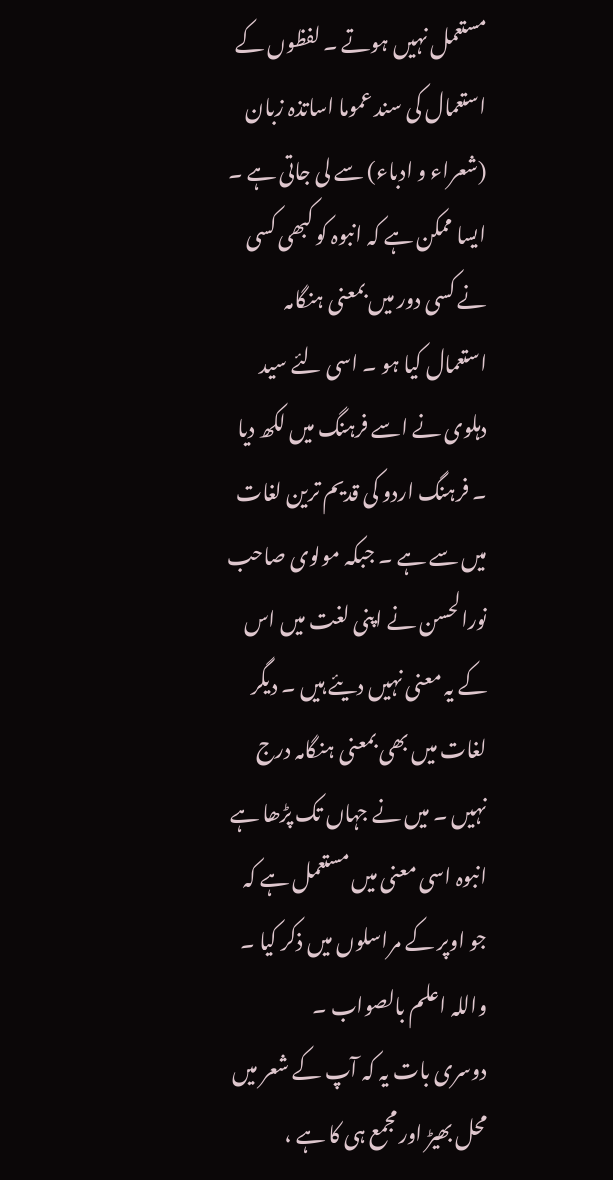مستعمل نہیں ہوتے ۔ لفظوں کے استعمال کی سند عموما اساتذہ زبان (شعراء و ادباء) سے لی جاتی ہے ۔ ایسا ممکن ہے کہ انبوہ کو کبھی کسی نے کسی دور میں بمعنی ہنگامہ استعمال کیا ہو ۔ اسی لئے سید دہلوی نے اسے فرہنگ میں لکھ دیا ۔ فرہنگ اردو کی قدیم ترین لغات میں سے ہے ۔ جبکہ مولوی صاحب نورالحسن نے اپنی لغت میں اس کے یہ معنی نہیں دیئے ہیں ۔ دیگر لغات میں بھی بمعنی ہنگامہ درج نہیں ۔ میں نے جہاں تک پڑھا ہے انبوہ اسی معنی میں مستعمل ہے کہ جو اوپر کے مراسلوں میں ذکر کیا ۔ واللہ اعلم بالصواب ۔
دوسری بات یہ کہ آپ کے شعر میں محل بھیڑ اور مجمع ہی کا ہے ،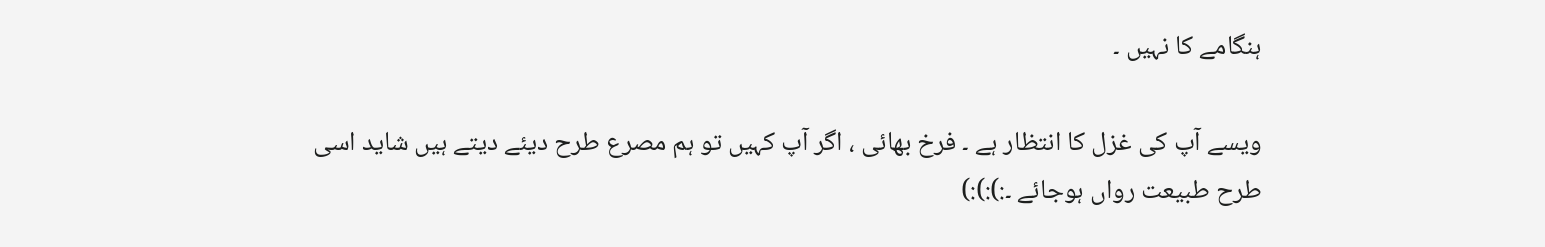ہنگامے کا نہیں ۔

ویسے آپ کی غزل کا انتظار ہے ۔ فرخ بھائی ، اگر آپ کہیں تو ہم مصرع طرح دیئے دیتے ہیں شاید اسی طرح طبیعت رواں ہوجائے ۔:):):)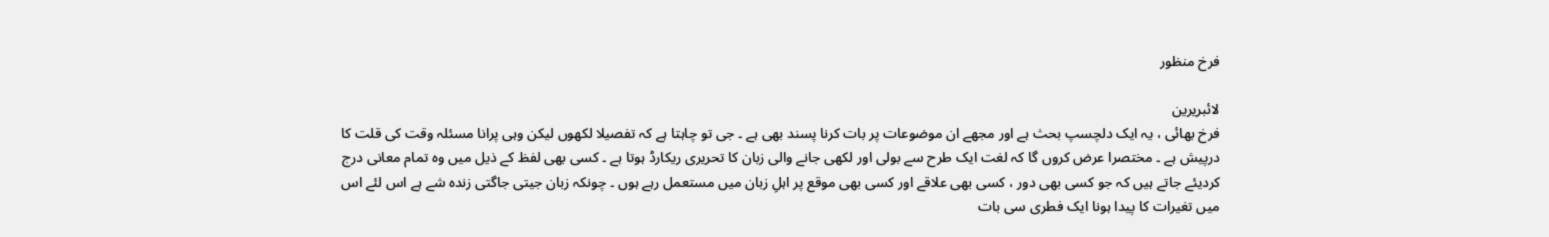فرخ منظور

لائبریرین
فرخ بھائی ، یہ ایک دلچسپ بحث ہے اور مجھے ان موضوعات پر بات کرنا پسند بھی ہے ۔ جی تو چاہتا ہے کہ تفصیلا لکھوں لیکن وہی پرانا مسئلہ وقت کی قلت کا درپیش ہے ۔ مختصرا عرض کروں گا کہ لغت ایک طرح سے بولی اور لکھی جانے والی زبان کا تحریری ریکارڈ ہوتا ہے ۔ کسی بھی لفظ کے ذیل میں وہ تمام معانی درج کردیئے جاتے ہیں کہ جو کسی بھی دور ، کسی بھی علاقے اور کسی بھی موقع پر اہلِ زبان میں مستعمل رہے ہوں ۔ چونکہ زبان جیتی جاگتی زندہ شے ہے اس لئے اس میں تغیرات کا پیدا ہونا ایک فطری سی بات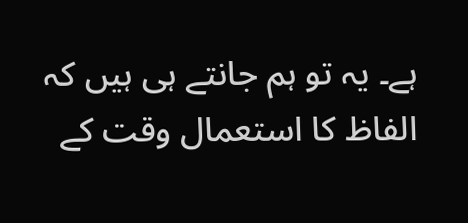ہے۔ یہ تو ہم جانتے ہی ہیں کہ الفاظ کا استعمال وقت کے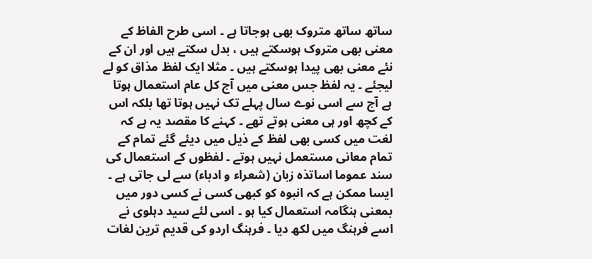ساتھ ساتھ متروک بھی ہوجاتا ہے ۔ اسی طرح الفاظ کے معنی بھی متروک ہوسکتے ہیں ، بدل سکتے ہیں اور ان کے نئے معنی بھی پیدا ہوسکتے ہیں ۔ مثلا ایک لفظ مذاق کو لے لیجئے ۔ یہ لفظ جس معنی میں آج کل عام استعمال ہوتا ہے آج سے اسی نوے سال پہلے تک نہیں ہوتا تھا بلکہ اس کے کچھ اور ہی معنی ہوتے تھے ۔ کہنے کا مقصد یہ ہے کہ لغت میں کسی بھی لفظ کے ذیل میں دیئے گئے تمام کے تمام معانی مستعمل نہیں ہوتے ۔ لفظوں کے استعمال کی سند عموما اساتذہ زبان (شعراء و ادباء) سے لی جاتی ہے ۔ ایسا ممکن ہے کہ انبوہ کو کبھی کسی نے کسی دور میں بمعنی ہنگامہ استعمال کیا ہو ۔ اسی لئے سید دہلوی نے اسے فرہنگ میں لکھ دیا ۔ فرہنگ اردو کی قدیم ترین لغات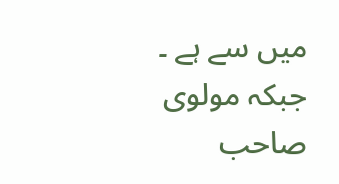میں سے ہے ۔ جبکہ مولوی صاحب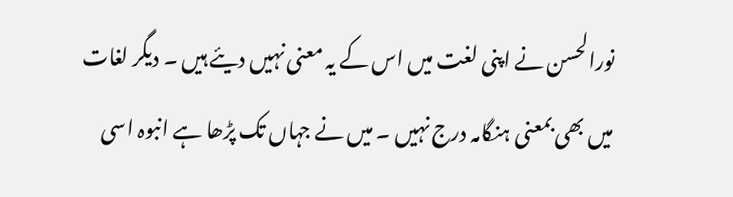نورالحسن نے اپنی لغت میں اس کے یہ معنی نہیں دیئے ہیں ۔ دیگر لغات میں بھی بمعنی ہنگامہ درج نہیں ۔ میں نے جہاں تک پڑھا ہے انبوہ اسی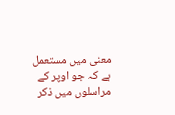معنی میں مستعمل ہے کہ جو اوپر کے مراسلوں میں ذکر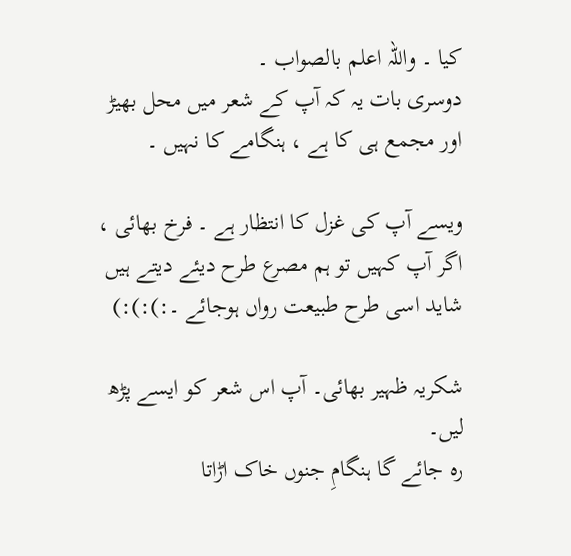کیا ۔ واللہ اعلم بالصواب ۔
دوسری بات یہ کہ آپ کے شعر میں محل بھیڑ اور مجمع ہی کا ہے ، ہنگامے کا نہیں ۔

ویسے آپ کی غزل کا انتظار ہے ۔ فرخ بھائی ، اگر آپ کہیں تو ہم مصرع طرح دیئے دیتے ہیں شاید اسی طرح طبیعت رواں ہوجائے ۔:):):)

شکریہ ظہیر بھائی۔ آپ اس شعر کو ایسے پڑھ لیں۔
رہ جائے گا ہنگامِ جنوں خاک اڑاتا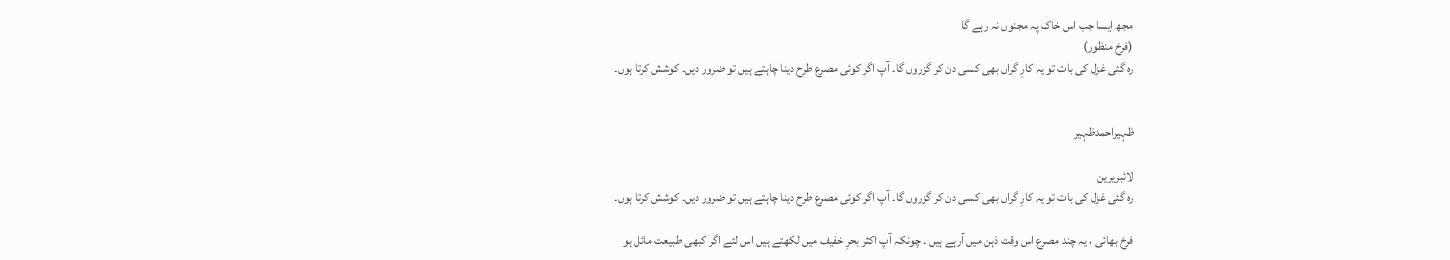مجھ ایسا جب اس خاک پہ مجنوں نہ رہے گا
(فرخ منظور)
رہ گئی غزل کی بات تو یہ کارِ گراں بھی کسی دن کر گزروں گا۔ آپ اگر کوئی مصرع طرح دینا چاہتے ہیں تو ضرور دیں۔ کوشش کرتا ہوں۔


ظہیراحمدظہیر

لائبریرین
رہ گئی غزل کی بات تو یہ کارِ گراں بھی کسی دن کر گزروں گا۔ آپ اگر کوئی مصرع طرح دینا چاہتے ہیں تو ضرور دیں۔ کوشش کرتا ہوں۔

فرخ بھائی ، یہ چند مصرع اس وقت ذہن میں آرہے ہیں ۔ چونکہ آپ اکثر بحرِ خفیف میں لکھتے ہیں اس لئے اگر کبھی طبیعت مائل ہو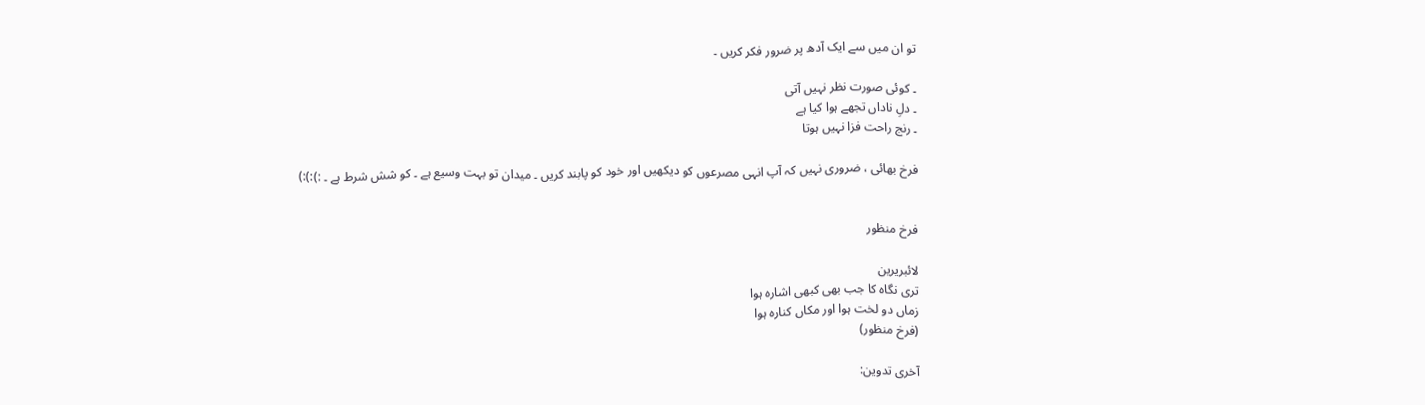تو ان میں سے ایک آدھ پر ضرور فکر کریں ۔

۔ کوئی صورت نظر نہیں آتی
۔ دلِ ناداں تجھے ہوا کیا ہے
۔ رنج راحت فزا نہیں ہوتا

فرخ بھائی ، ضروری نہیں کہ آپ انہی مصرعوں کو دیکھیں اور خود کو پابند کریں ۔ میدان تو بہت وسیع ہے ۔ کو شش شرط ہے ۔ :):):)


فرخ منظور

لائبریرین
تری نگاہ کا جب بھی کبھی اشارہ ہوا
زماں دو لخت ہوا اور مکاں کنارہ ہوا
(فرخ منظور)

آخری تدوین: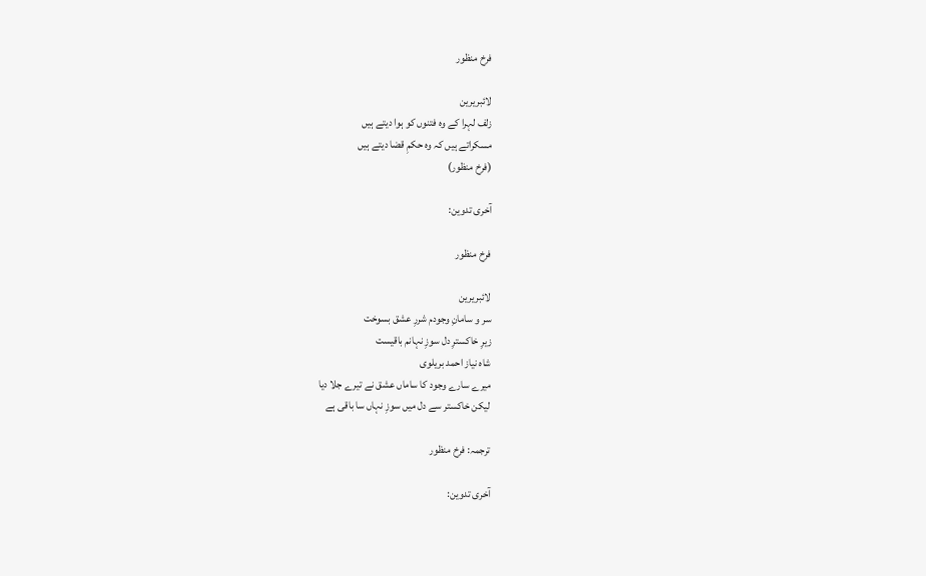فرخ منظور

لائبریرین
زلف لہرا کے وہ فتنوں کو ہوا دیتے ہیں
مسکراتے ہیں کہ وہ حکمِ قضا دیتے ہیں
(فرخ منظور)

آخری تدوین:

فرخ منظور

لائبریرین
سر و سامانِ وجودم شررِ عشق بسوخت
زیرِ خاکسترِ دل سوزِ نہانم باقیست
شاہ نیاز احمد بریلوی
میرے سارے وجود کا ساماں عشق نے تیرے جلا دیا
لیکن خاکستر سے دل میں سوزِ نہاں سا باقی ہے

ترجمہ: فرخ منظور

آخری تدوین: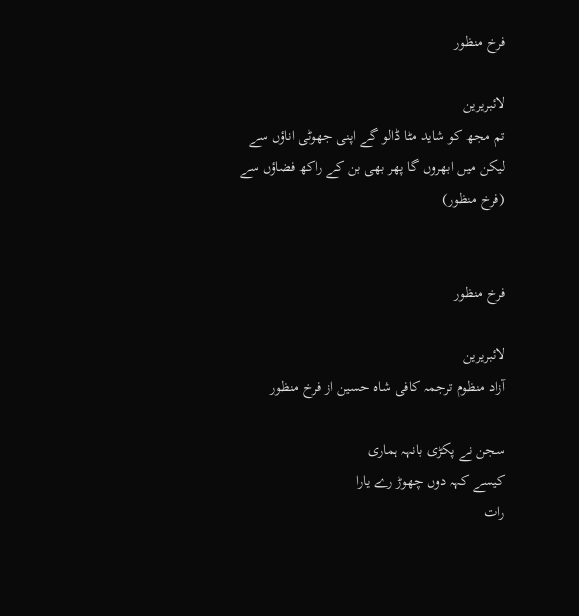فرخ منظور

لائبریرین
تم مجھ کو شاید مٹا ڈالو گے اپنی جھوٹی اناؤں سے
لیکن میں ابھروں گا پھر بھی بن کے راکھ فضاؤں سے
(فرخ منظور)


فرخ منظور

لائبریرین
آزاد منظوم ترجمہ کافی شاہ حسین از فرخ منظور

سجن نے پکڑی بانہہ ہماری
کیسے کہہ دوں چھوڑ رے یارا
رات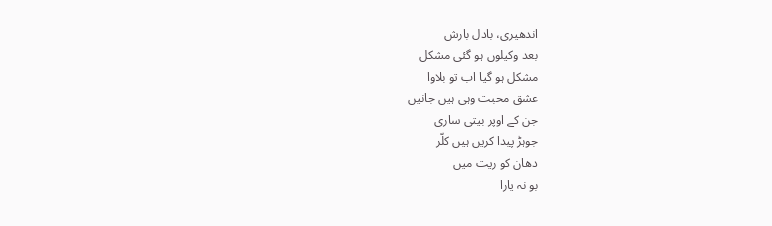اندھیری، بادل بارش
بعد وکیلوں ہو گئی مشکل
مشکل ہو گیا اب تو بلاوا
عشق محبت وہی ہیں جانیں
جن کے اوپر بیتی ساری
جوہڑ پیدا کریں ہیں کلّر
دھان کو ریت میں
بو نہ یارا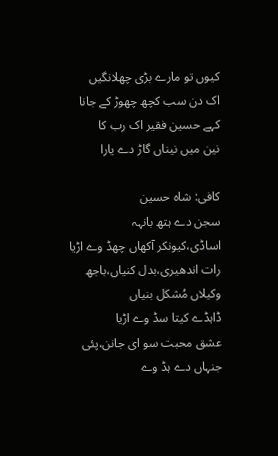کیوں تو مارے بڑی چھلانگیں
اک دن سب کچھ چھوڑ کے جانا
کہے حسین فقیر اک رب کا
نین میں نیناں گاڑ دے یارا

کافی: شاہ حسین
سجن دے ہتھ بانہہ اساڈی،کیونکر آکھاں چھڈ وے اڑیا
رات اندھیری،بدل کنیاں،باجھ وکیلاں مُشکل بنیاں
ڈاہڈے کیتا سڈ وے اڑیا
عشق محبت سو ای جانن،پئی جنہاں دے ہڈ وے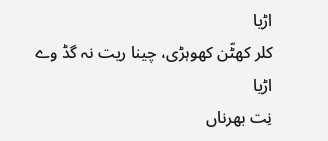اڑیا
کلر کھٹّن کھوہڑی، چینا ریت نہ گڈ وے اڑیا
نِت بھرناں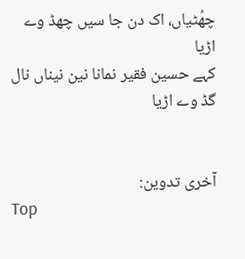چھُٹیاں، اک دن جا سیں چھڈ وے اڑیا
کہے حسین فقیر نمانا نین نیناں نال گڈ وے اڑیا


آخری تدوین:
Top